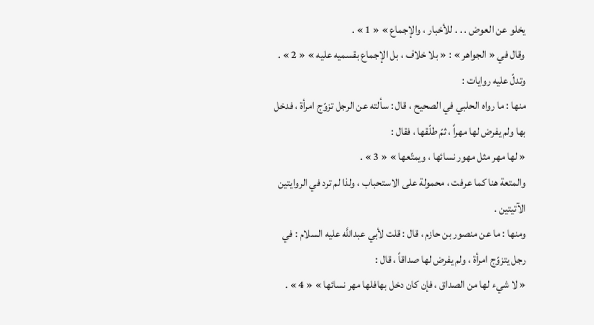يخلو عن العوض . . . للأخبار ، والإجماع » « 1 » .
وقال في « الجواهر » : « بلا خلاف ، بل الإجماع بقسميه عليه » « 2 » .
وتدلّ عليه روايات :
منها : ما رواه الحلبي في الصحيح ، قال : سألته عن الرجل تزوّج امرأة ، فدخل بها ولم يفرض لها مهراً ، ثمّ طلّقها ، فقال :
« لها مهر مثل مهور نسائها ، ويمتّعها » « 3 » .
والمتعة هنا كما عرفت ، محمولة على الاستحباب ، ولذا لم ترد في الروايتين الآتيتين .
ومنها : ما عن منصور بن حازم ، قال : قلت لأبي عبداللَّه عليه السلام : في رجل يتزوّج امرأة ، ولم يفرض لها صداقاً ، قال :
« لا شيء لها من الصداق ، فإن كان دخل بهافلها مهر نسائها » « 4 » .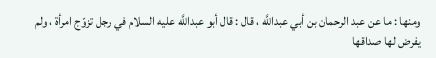ومنها : ما عن عبد الرحمان بن أبي عبداللَّه ، قال : قال أبو عبداللَّه عليه السلام في رجل تزوّج امرأة ، ولم يفرض لها صداقها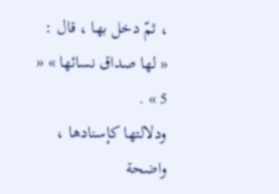، ثمّ دخل بها ، قال :
« لها صداق نسائها » « 5 » .
ودلالتها كإسنادها ، واضحة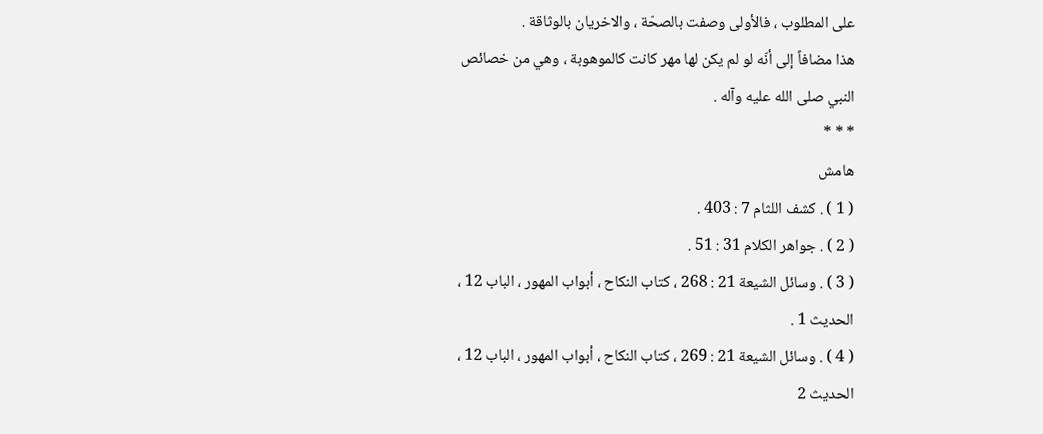على المطلوب ، فالأولى وصفت بالصحّة ، والاخريان بالوثاقة .
هذا مضافاً إلى أنّه لو لم يكن لها مهر كانت كالموهوبة ، وهي من خصائص النبي صلى الله عليه وآله .
* * *
هامش
( 1 ) . كشف اللثام 7 : 403 .
( 2 ) . جواهر الكلام 31 : 51 .
( 3 ) . وسائل الشيعة 21 : 268 ، كتاب النكاح ، أبواب المهور ، الباب 12 ، الحديث 1 .
( 4 ) . وسائل الشيعة 21 : 269 ، كتاب النكاح ، أبواب المهور ، الباب 12 ، الحديث 2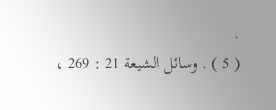.
( 5 ) . وسائل الشيعة 21 : 269 ،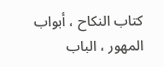كتاب النكاح ، أبواب المهور ، الباب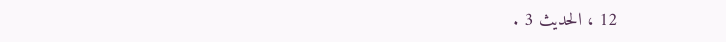12 ، الحديث 3 .